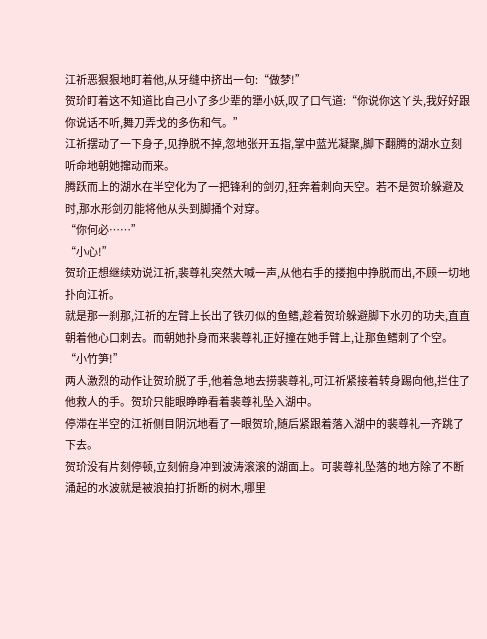江祈恶狠狠地盯着他,从牙缝中挤出一句:“做梦!”
贺玠盯着这不知道比自己小了多少辈的犟小妖,叹了口气道:“你说你这丫头,我好好跟你说话不听,舞刀弄戈的多伤和气。”
江祈摆动了一下身子,见挣脱不掉,忽地张开五指,掌中蓝光凝聚,脚下翻腾的湖水立刻听命地朝她撺动而来。
腾跃而上的湖水在半空化为了一把锋利的剑刃,狂奔着刺向天空。若不是贺玠躲避及时,那水形剑刃能将他从头到脚捅个对穿。
“你何必……”
“小心!”
贺玠正想继续劝说江祈,裴尊礼突然大喊一声,从他右手的搂抱中挣脱而出,不顾一切地扑向江祈。
就是那一刹那,江祈的左臂上长出了铁刃似的鱼鳍,趁着贺玠躲避脚下水刃的功夫,直直朝着他心口刺去。而朝她扑身而来裴尊礼正好撞在她手臂上,让那鱼鳍刺了个空。
“小竹笋!”
两人激烈的动作让贺玠脱了手,他着急地去捞裴尊礼,可江祈紧接着转身踢向他,拦住了他救人的手。贺玠只能眼睁睁看着裴尊礼坠入湖中。
停滞在半空的江祈侧目阴沉地看了一眼贺玠,随后紧跟着落入湖中的裴尊礼一齐跳了下去。
贺玠没有片刻停顿,立刻俯身冲到波涛滚滚的湖面上。可裴尊礼坠落的地方除了不断涌起的水波就是被浪拍打折断的树木,哪里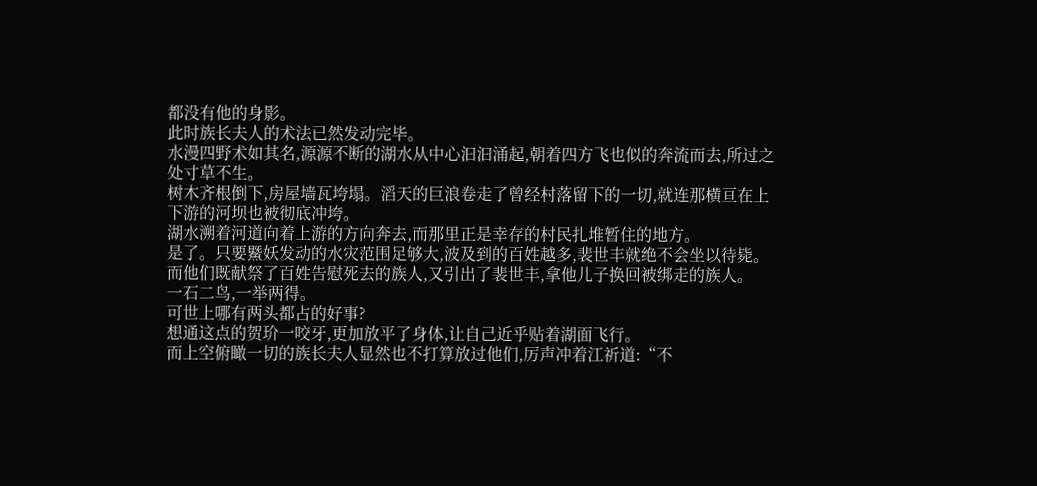都没有他的身影。
此时族长夫人的术法已然发动完毕。
水漫四野术如其名,源源不断的湖水从中心汩汩涌起,朝着四方飞也似的奔流而去,所过之处寸草不生。
树木齐根倒下,房屋墙瓦垮塌。滔天的巨浪卷走了曾经村落留下的一切,就连那横亘在上下游的河坝也被彻底冲垮。
湖水溯着河道向着上游的方向奔去,而那里正是幸存的村民扎堆暂住的地方。
是了。只要鱀妖发动的水灾范围足够大,波及到的百姓越多,裴世丰就绝不会坐以待毙。
而他们既献祭了百姓告慰死去的族人,又引出了裴世丰,拿他儿子换回被绑走的族人。
一石二鸟,一举两得。
可世上哪有两头都占的好事?
想通这点的贺玠一咬牙,更加放平了身体,让自己近乎贴着湖面飞行。
而上空俯瞰一切的族长夫人显然也不打算放过他们,厉声冲着江祈道:“不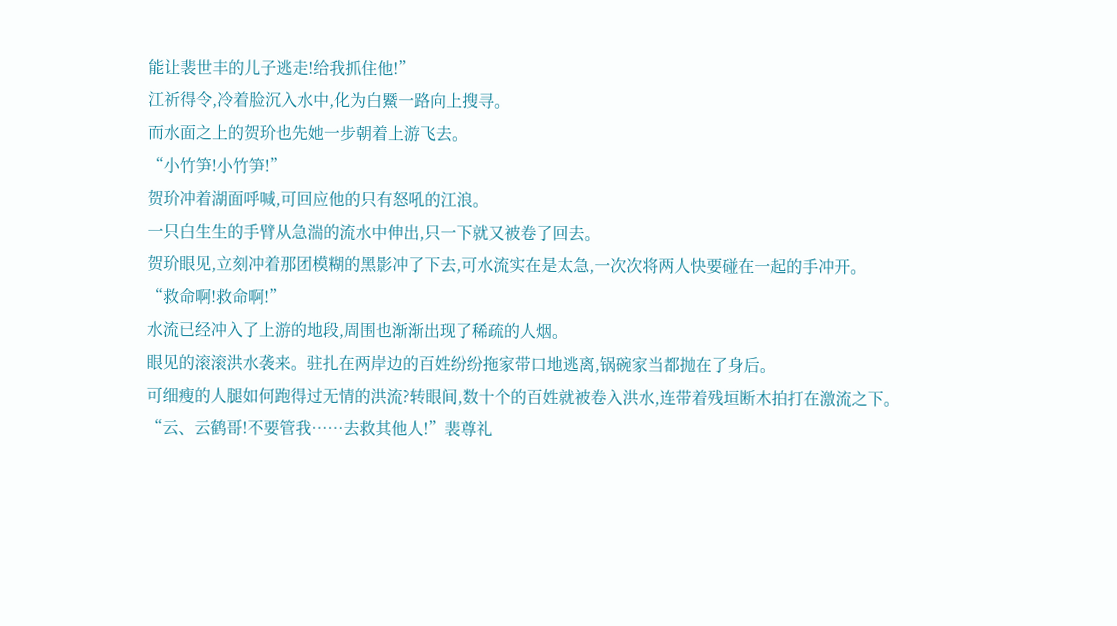能让裴世丰的儿子逃走!给我抓住他!”
江祈得令,冷着脸沉入水中,化为白鱀一路向上搜寻。
而水面之上的贺玠也先她一步朝着上游飞去。
“小竹笋!小竹笋!”
贺玠冲着湖面呼喊,可回应他的只有怒吼的江浪。
一只白生生的手臂从急湍的流水中伸出,只一下就又被卷了回去。
贺玠眼见,立刻冲着那团模糊的黑影冲了下去,可水流实在是太急,一次次将两人快要碰在一起的手冲开。
“救命啊!救命啊!”
水流已经冲入了上游的地段,周围也渐渐出现了稀疏的人烟。
眼见的滚滚洪水袭来。驻扎在两岸边的百姓纷纷拖家带口地逃离,锅碗家当都抛在了身后。
可细瘦的人腿如何跑得过无情的洪流?转眼间,数十个的百姓就被卷入洪水,连带着残垣断木拍打在激流之下。
“云、云鹤哥!不要管我……去救其他人!”裴尊礼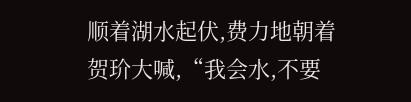顺着湖水起伏,费力地朝着贺玠大喊,“我会水,不要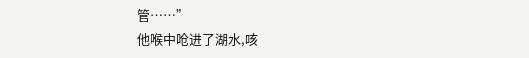管……”
他喉中呛进了湖水,咳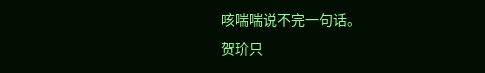咳喘喘说不完一句话。
贺玠只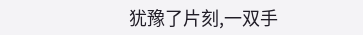犹豫了片刻,一双手